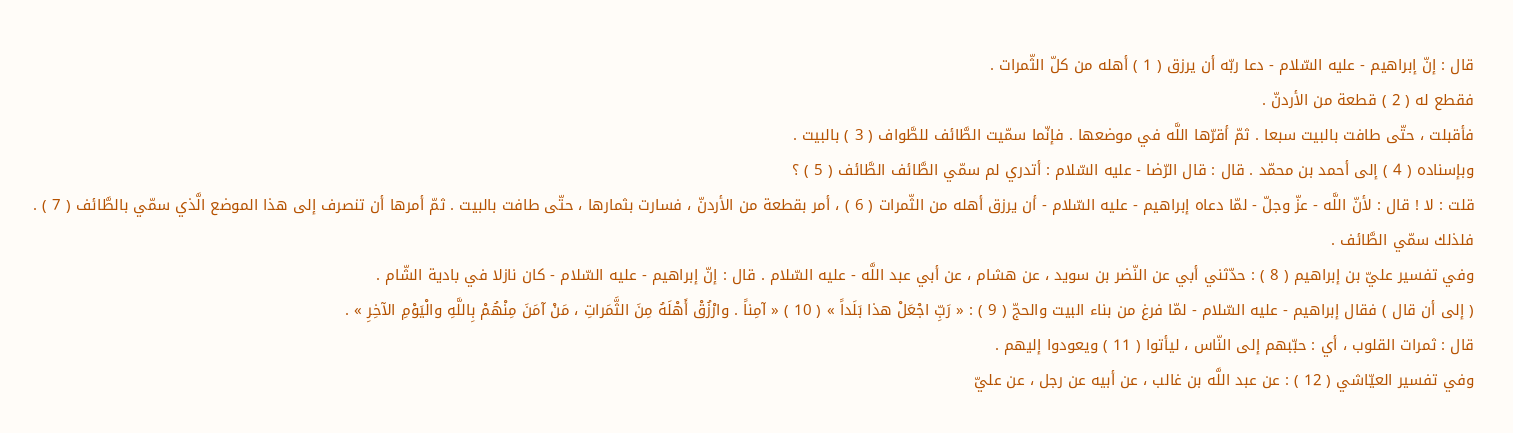قال : إنّ إبراهيم - عليه السّلام - دعا ربّه أن يرزق ( 1 ) أهله من كلّ الثّمرات .
فقطع له ( 2 ) قطعة من الأردنّ .
فأقبلت ، حتّى طافت بالبيت سبعا . ثمّ أقرّها اللَّه في موضعها . فإنّما سمّيت الطَّائف للطَّواف ( 3 ) بالبيت .
وبإسناده ( 4 ) إلى أحمد بن محمّد . قال : قال الرّضا - عليه السّلام : أتدري لم سمّي الطَّائف الطَّائف ( 5 ) ؟
قلت : لا ! قال : لأنّ اللَّه - عزّ وجلّ - لمّا دعاه إبراهيم - عليه السّلام - أن يرزق أهله من الثّمرات ( 6 ) ، أمر بقطعة من الأردنّ ، فسارت بثمارها ، حتّى طافت بالبيت . ثمّ أمرها أن تنصرف إلى هذا الموضع الَّذي سمّي بالطَّائف ( 7 ) . فلذلك سمّي الطَّائف .
وفي تفسير عليّ بن إبراهيم ( 8 ) : حدّثني أبي عن النّضر بن سويد ، عن هشام ، عن أبي عبد اللَّه - عليه السّلام . قال : إنّ إبراهيم - عليه السّلام - كان نازلا في بادية الشّام .
( إلى أن قال ) فقال إبراهيم - عليه السّلام - لمّا فرغ من بناء البيت والحجّ ( 9 ) : « رَبِّ اجْعَلْ هذا بَلَداً » ( 10 ) « آمِناً . وارْزُقْ أَهْلَهُ مِنَ الثَّمَراتِ ، مَنْ آمَنَ مِنْهُمْ بِاللَّهِ والْيَوْمِ الآخِرِ » .
قال : ثمرات القلوب ، أي : حبّبهم إلى النّاس ، ليأتوا ( 11 ) ويعودوا إليهم .
وفي تفسير العيّاشي ( 12 ) : عن عبد اللَّه بن غالب ، عن أبيه عن رجل ، عن عليّ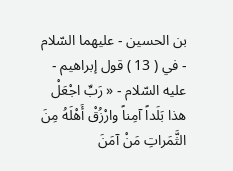بن الحسين - عليهما السّلام - في ( 13 ) قول إبراهيم - عليه السّلام - « رَبِّ اجْعَلْ هذا بَلَداً آمِناً وارْزُقْ أَهْلَهُ مِنَ الثَّمَراتِ مَنْ آمَنَ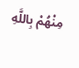مِنْهُمْ بِاللَّهِ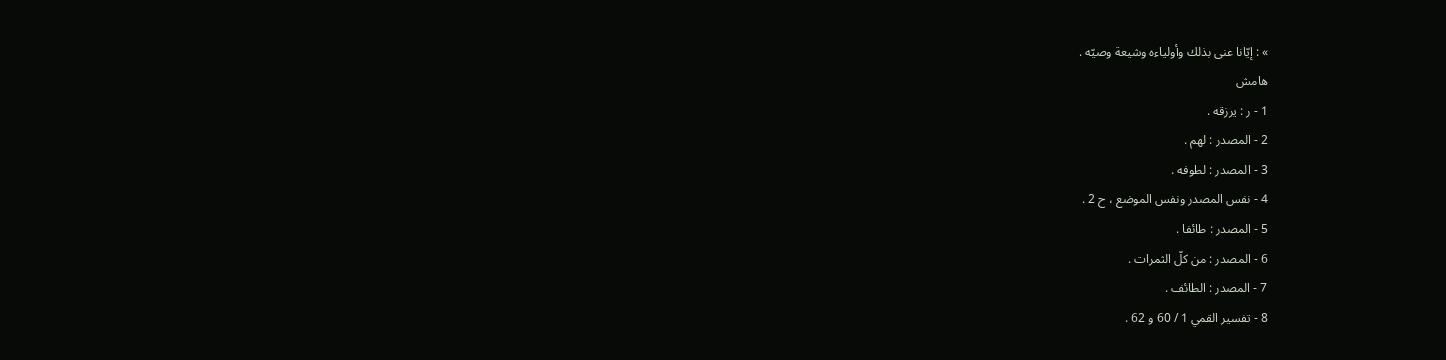» : إيّانا عنى بذلك وأولياءه وشيعة وصيّه .
هامش
1 - ر : يرزقه .
2 - المصدر : لهم .
3 - المصدر : لطوفه .
4 - نفس المصدر ونفس الموضع ، ح 2 .
5 - المصدر : طائفا .
6 - المصدر : من كلّ الثمرات .
7 - المصدر : الطائف .
8 - تفسير القمي 1 / 60 و 62 .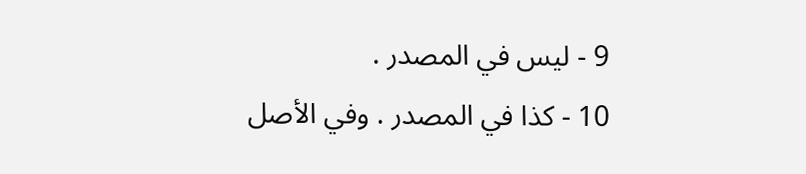9 - ليس في المصدر .
10 - كذا في المصدر . وفي الأصل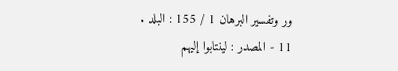ور وتفسير البرهان 1 / 155 : البلد .
11 - المصدر : لينتابوا إليهم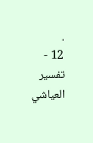.
12 - تفسير العياشي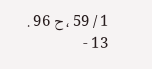1 / 59 ، ح 96 .
13 -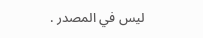ليس في المصدر .